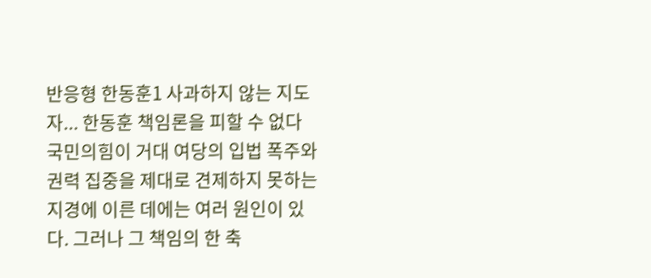반응형 한동훈1 사과하지 않는 지도자... 한동훈 책임론을 피할 수 없다 국민의힘이 거대 여당의 입법 폭주와 권력 집중을 제대로 견제하지 못하는 지경에 이른 데에는 여러 원인이 있다. 그러나 그 책임의 한 축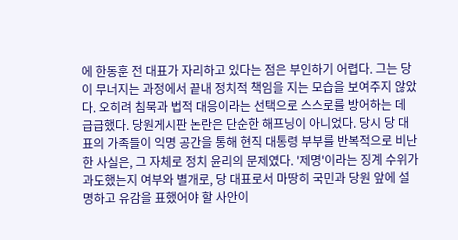에 한동훈 전 대표가 자리하고 있다는 점은 부인하기 어렵다. 그는 당이 무너지는 과정에서 끝내 정치적 책임을 지는 모습을 보여주지 않았다. 오히려 침묵과 법적 대응이라는 선택으로 스스로를 방어하는 데 급급했다. 당원게시판 논란은 단순한 해프닝이 아니었다. 당시 당 대표의 가족들이 익명 공간을 통해 현직 대통령 부부를 반복적으로 비난한 사실은, 그 자체로 정치 윤리의 문제였다. '제명'이라는 징계 수위가 과도했는지 여부와 별개로, 당 대표로서 마땅히 국민과 당원 앞에 설명하고 유감을 표했어야 할 사안이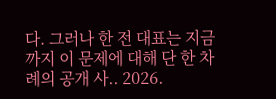다. 그러나 한 전 대표는 지금까지 이 문제에 대해 단 한 차례의 공개 사.. 2026.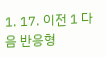1. 17. 이전 1 다음 반응형